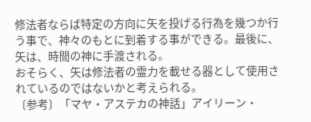修法者ならば特定の方向に矢を投げる行為を幾つか行う事で、神々のもとに到着する事ができる。最後に、矢は、時間の神に手渡される。
おそらく、矢は修法者の霊力を載せる器として使用されているのではないかと考えられる。
〔参考〕「マヤ・アステカの神話」アイリーン・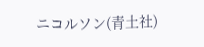ニコルソン(青土社)